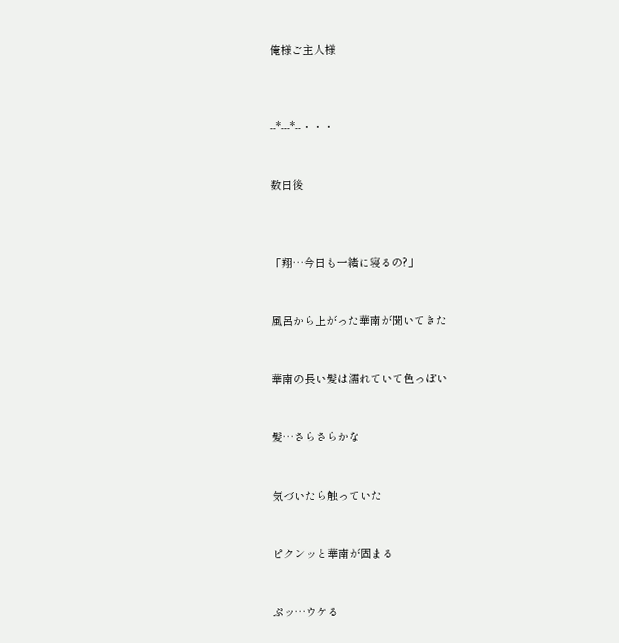俺様ご主人様



--*---*--・・・


数日後



「翔…今日も一緒に寝るの?」


風呂から上がった華南が聞いてきた


華南の長い髪は濡れていて色っぽい


髪…さらさらかな


気づいたら触っていた


ピクンッと華南が固まる


ぷッ…ウケる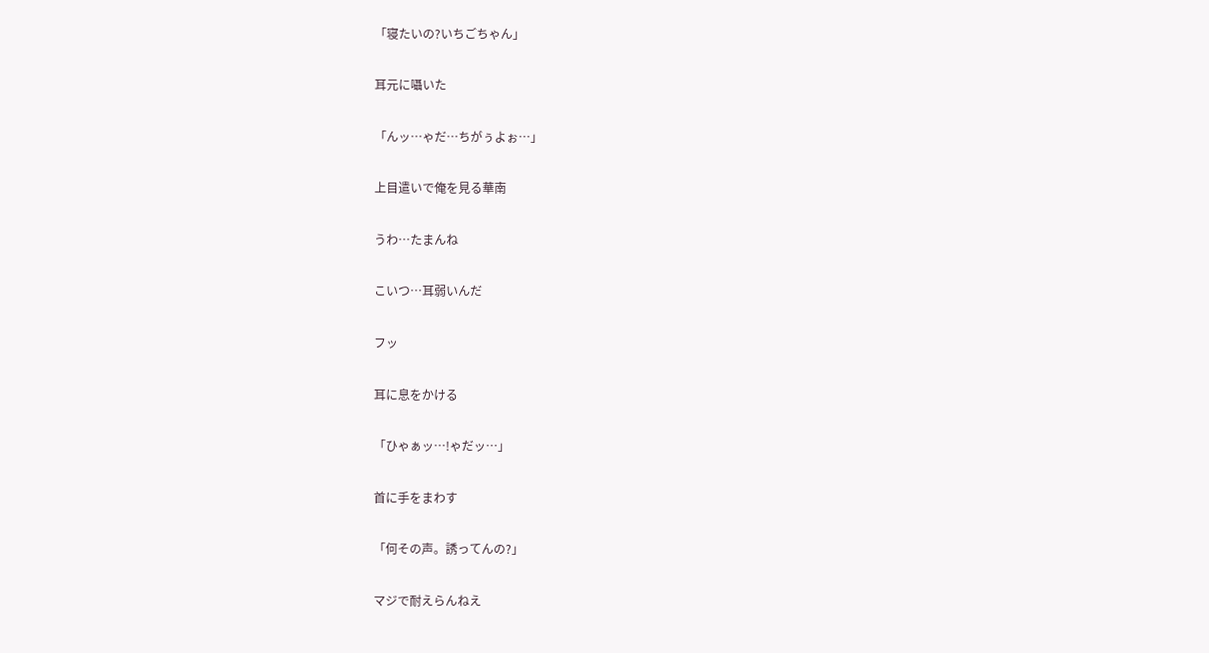「寝たいの?いちごちゃん」


耳元に囁いた


「んッ…ゃだ…ちがぅよぉ…」


上目遣いで俺を見る華南


うわ…たまんね


こいつ…耳弱いんだ


フッ


耳に息をかける


「ひゃぁッ…!ゃだッ…」


首に手をまわす


「何その声。誘ってんの?」


マジで耐えらんねえ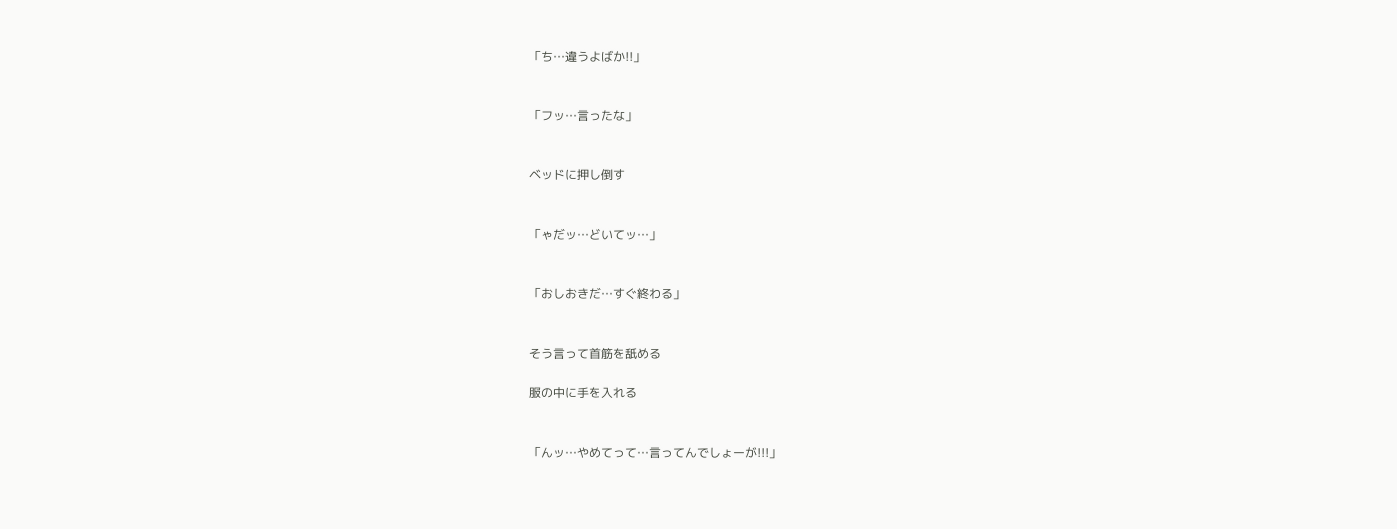「ち…違うよばか!!」


「フッ…言ったな」


ベッドに押し倒す


「ゃだッ…どいてッ…」


「おしおきだ…すぐ終わる」


そう言って首筋を舐める

服の中に手を入れる


「んッ…やめてって…言ってんでしょーが!!!」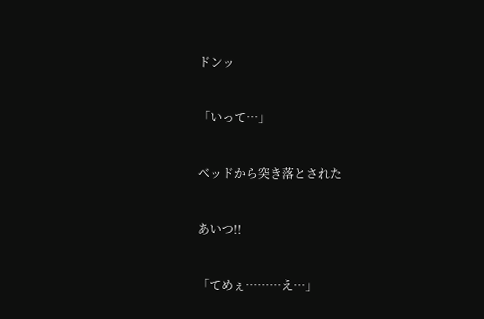ドンッ


「いって…」


ベッドから突き落とされた


あいつ!!


「てめぇ………え…」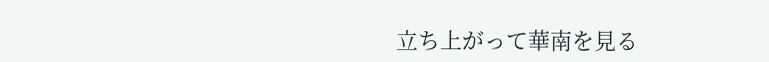立ち上がって華南を見る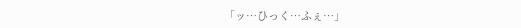「ッ…ひっく…ふぇ…」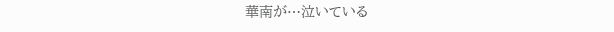華南が…泣いている